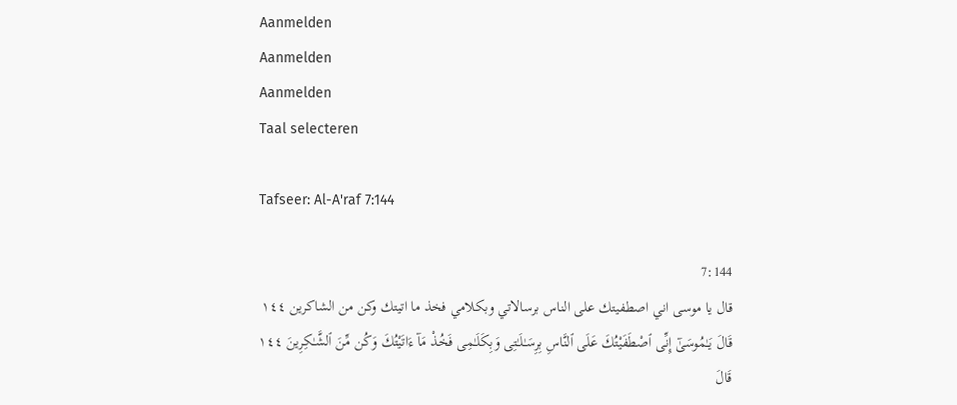Aanmelden
Aanmelden
Aanmelden
Taal selecteren

Tafseer: Al-A'raf 7:144

7:144
قال يا موسى اني اصطفيتك على الناس برسالاتي وبكلامي فخذ ما اتيتك وكن من الشاكرين ١٤٤
قَالَ يَـٰمُوسَىٰٓ إِنِّى ٱصْطَفَيْتُكَ عَلَى ٱلنَّاسِ بِرِسَـٰلَـٰتِى وَبِكَلَـٰمِى فَخُذْ مَآ ءَاتَيْتُكَ وَكُن مِّنَ ٱلشَّـٰكِرِينَ ١٤٤
قَالَ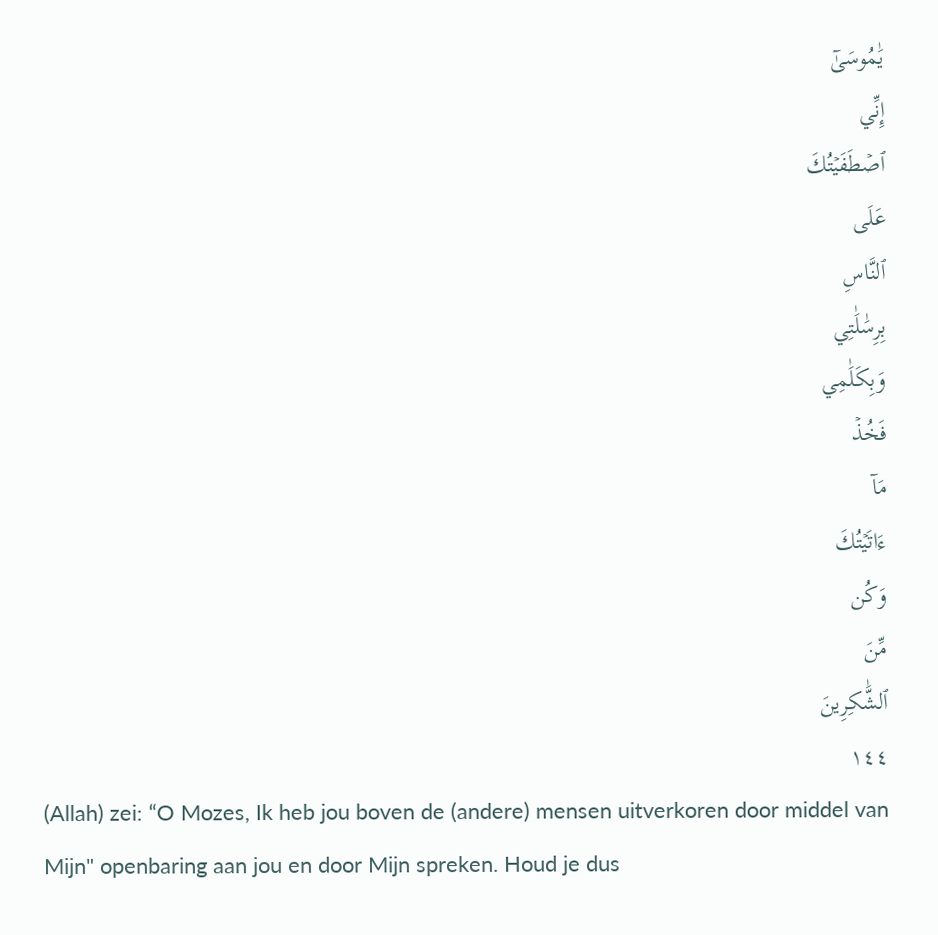يَٰمُوسَىٰٓ
إِنِّي
ٱصۡطَفَيۡتُكَ
عَلَى
ٱلنَّاسِ
بِرِسَٰلَٰتِي
وَبِكَلَٰمِي
فَخُذۡ
مَآ
ءَاتَيۡتُكَ
وَكُن
مِّنَ
ٱلشَّٰكِرِينَ
١٤٤
(Allah) zei: “O Mozes, Ik heb jou boven de (andere) mensen uitverkoren door middel van Mijn" openbaring aan jou en door Mijn spreken. Houd je dus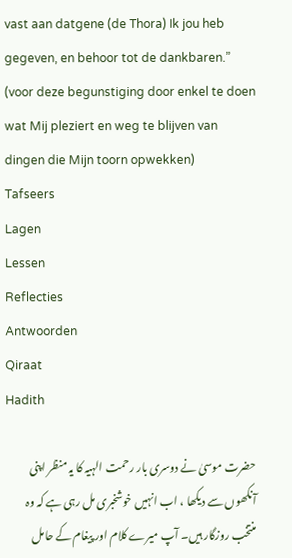vast aan datgene (de Thora) Ik jou heb gegeven, en behoor tot de dankbaren.” (voor deze begunstiging door enkel te doen wat Mij pleziert en weg te blijven van dingen die Mijn toorn opwekken)
Tafseers
Lagen
Lessen
Reflecties
Antwoorden
Qiraat
Hadith

حضرت موسیٰ نے دوسری بار رحمت الہیہ کا یہ منظر اپنی آنکھوں سے دیکھا ، اب انہیں خوشخبری مل رہی ہے کہ وہ منتخب روزگار ہیں۔ آپ میرے کلام اور پیغام کے حامل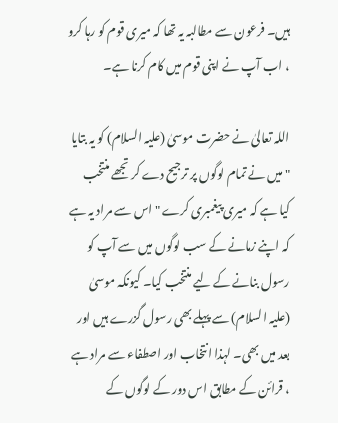ہیں۔ فرعون سے مطالبہ یہ تھا کہ میری قوم کو رہا کرو ، اب آپ نے اپنی قوم میں کام کرنا ہے۔

اللہ تعالیٰ نے حضرت موسیٰ (علیہ السلام) کو یہ بتایا " میں نے تمام لوگوں پر ترجیح دے کر تجھے منتخب کیا ہے کہ میری پیغمبری کرے " اس سے مراد یہ ہے کہ اپنے زمانے کے سب لوگوں میں سے آپ کو رسول بنانے کے لیے منتخب کیا۔ کیونکہ موسیٰ (علیہ السلام) سے پہلے بھی رسول گزرے ہیں اور بعد میں بھی۔ لہذا انتخاب اور اصطفاء سے مراد ہے ، قرائن کے مطابق اس دور کے لوگوں کے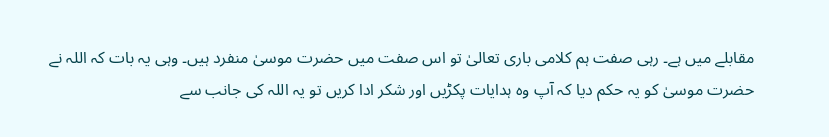مقابلے میں ہے۔ رہی صفت ہم کلامی باری تعالیٰ تو اس صفت میں حضرت موسیٰ منفرد ہیں۔ وہی یہ بات کہ اللہ نے حضرت موسیٰ کو یہ حکم دیا کہ آپ وہ ہدایات پکڑیں اور شکر ادا کریں تو یہ اللہ کی جانب سے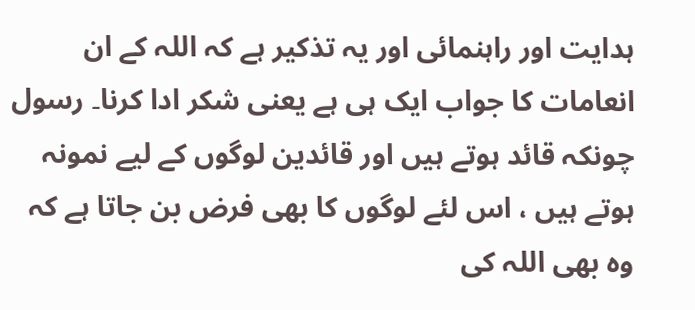ہدایت اور راہنمائی اور یہ تذکیر ہے کہ اللہ کے ان انعامات کا جواب ایک ہی ہے یعنی شکر ادا کرنا۔ رسول چونکہ قائد ہوتے ہیں اور قائدین لوگوں کے لیے نمونہ ہوتے ہیں ، اس لئے لوگوں کا بھی فرض بن جاتا ہے کہ وہ بھی اللہ کی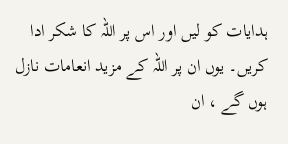ہدایات کو لیں اور اس پر اللہ کا شکر ادا کریں۔ یوں ان پر اللہ کے مزید انعامات نازل ہوں گے ، ان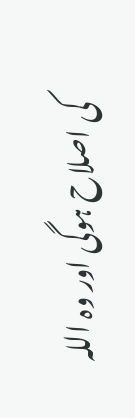کی اصلاح ہوگی اور وہ اللہ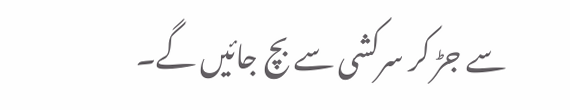سے جڑ کر سرکشی سے بچ جائیں گے۔